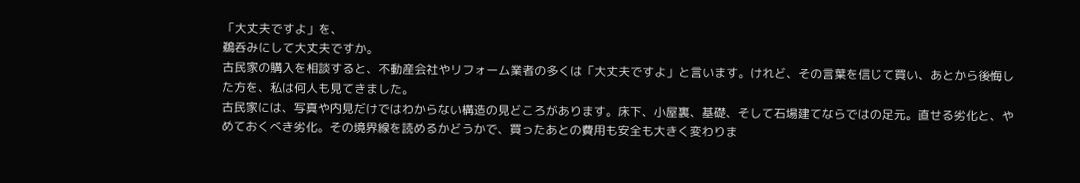「大丈夫ですよ」を、
鵜呑みにして大丈夫ですか。
古民家の購入を相談すると、不動産会社やリフォーム業者の多くは「大丈夫ですよ」と言います。けれど、その言葉を信じて買い、あとから後悔した方を、私は何人も見てきました。
古民家には、写真や内見だけではわからない構造の見どころがあります。床下、小屋裏、基礎、そして石場建てならではの足元。直せる劣化と、やめておくべき劣化。その境界線を読めるかどうかで、買ったあとの費用も安全も大きく変わりま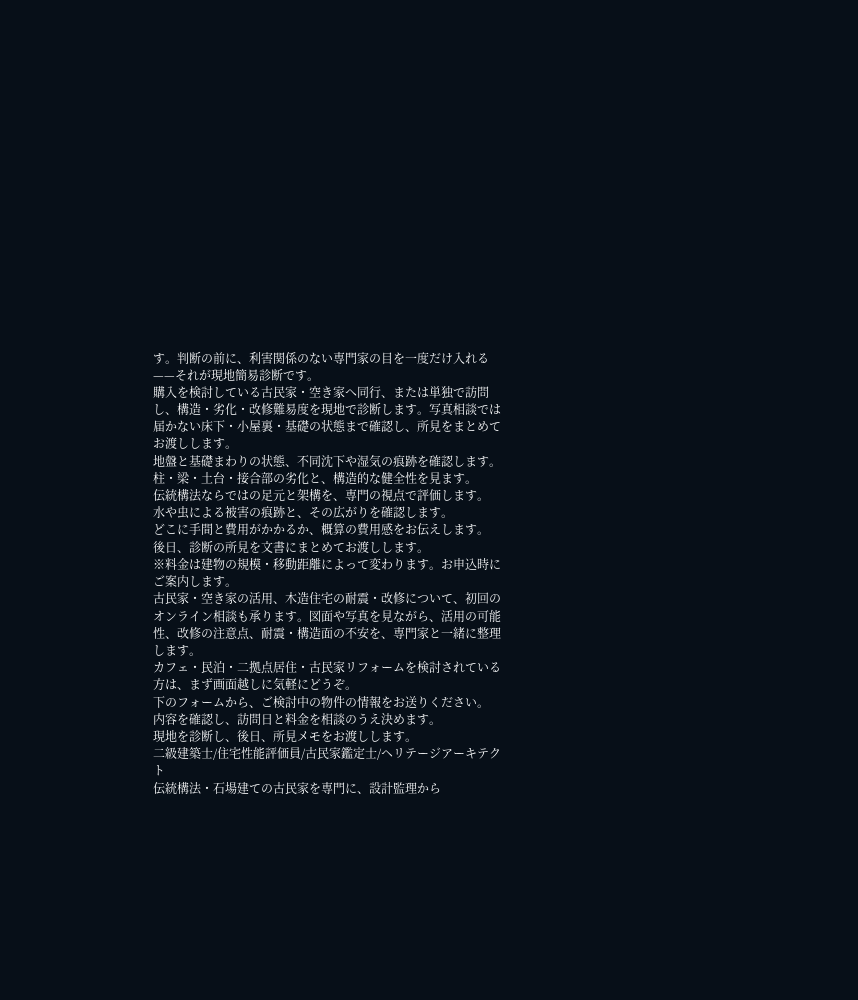す。判断の前に、利害関係のない専門家の目を一度だけ入れる——それが現地簡易診断です。
購入を検討している古民家・空き家へ同行、または単独で訪問し、構造・劣化・改修難易度を現地で診断します。写真相談では届かない床下・小屋裏・基礎の状態まで確認し、所見をまとめてお渡しします。
地盤と基礎まわりの状態、不同沈下や湿気の痕跡を確認します。
柱・梁・土台・接合部の劣化と、構造的な健全性を見ます。
伝統構法ならではの足元と架構を、専門の視点で評価します。
水や虫による被害の痕跡と、その広がりを確認します。
どこに手間と費用がかかるか、概算の費用感をお伝えします。
後日、診断の所見を文書にまとめてお渡しします。
※料金は建物の規模・移動距離によって変わります。お申込時にご案内します。
古民家・空き家の活用、木造住宅の耐震・改修について、初回のオンライン相談も承ります。図面や写真を見ながら、活用の可能性、改修の注意点、耐震・構造面の不安を、専門家と一緒に整理します。
カフェ・民泊・二拠点居住・古民家リフォームを検討されている方は、まず画面越しに気軽にどうぞ。
下のフォームから、ご検討中の物件の情報をお送りください。
内容を確認し、訪問日と料金を相談のうえ決めます。
現地を診断し、後日、所見メモをお渡しします。
二級建築士/住宅性能評価員/古民家鑑定士/ヘリテージアーキテクト
伝統構法・石場建ての古民家を専門に、設計監理から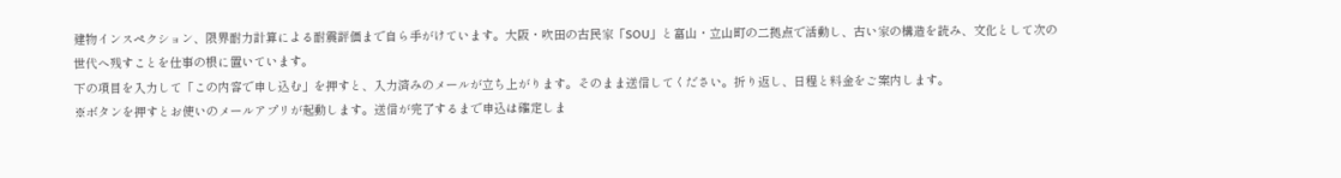建物インスペクション、限界耐力計算による耐震評価まで自ら手がけています。大阪・吹田の古民家「SOU」と富山・立山町の二拠点で活動し、古い家の構造を読み、文化として次の世代へ残すことを仕事の根に置いています。
下の項目を入力して「この内容で申し込む」を押すと、入力済みのメールが立ち上がります。そのまま送信してください。折り返し、日程と料金をご案内します。
※ボタンを押すとお使いのメールアプリが起動します。送信が完了するまで申込は確定しま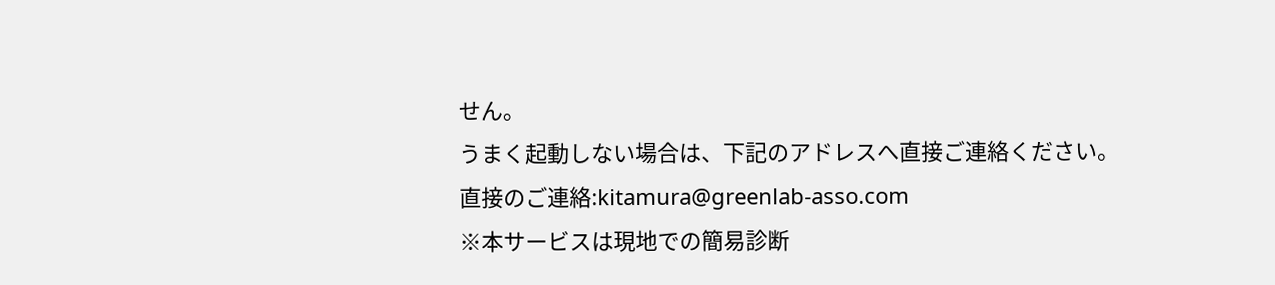せん。
うまく起動しない場合は、下記のアドレスへ直接ご連絡ください。
直接のご連絡:kitamura@greenlab-asso.com
※本サービスは現地での簡易診断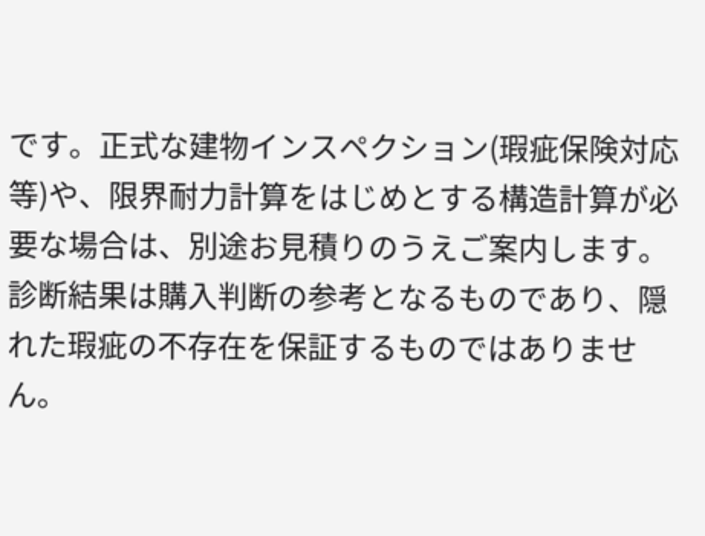です。正式な建物インスペクション(瑕疵保険対応等)や、限界耐力計算をはじめとする構造計算が必要な場合は、別途お見積りのうえご案内します。診断結果は購入判断の参考となるものであり、隠れた瑕疵の不存在を保証するものではありません。